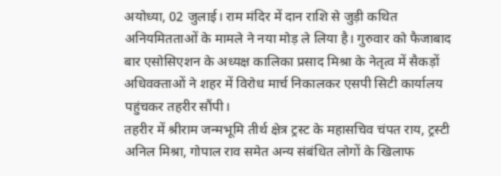अयोध्या, 02 जुलाई। राम मंदिर में दान राशि से जुड़ी कथित अनियमितताओं के मामले ने नया मोड़ ले लिया है। गुरुवार को फैजाबाद बार एसोसिएशन के अध्यक्ष कालिका प्रसाद मिश्रा के नेतृत्व में सैकड़ों अधिवक्ताओं ने शहर में विरोध मार्च निकालकर एसपी सिटी कार्यालय पहुंचकर तहरीर सौंपी।
तहरीर में श्रीराम जन्मभूमि तीर्थ क्षेत्र ट्रस्ट के महासचिव चंपत राय, ट्रस्टी अनिल मिश्रा, गोपाल राव समेत अन्य संबंधित लोगों के खिलाफ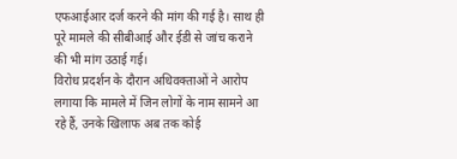एफआईआर दर्ज करने की मांग की गई है। साथ ही पूरे मामले की सीबीआई और ईडी से जांच कराने की भी मांग उठाई गई।
विरोध प्रदर्शन के दौरान अधिवक्ताओं ने आरोप लगाया कि मामले में जिन लोगों के नाम सामने आ रहे हैं, उनके खिलाफ अब तक कोई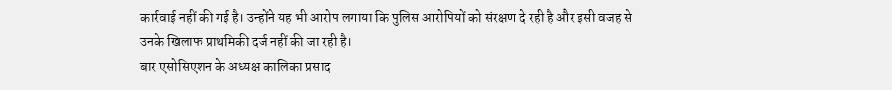कार्रवाई नहीं की गई है। उन्होंने यह भी आरोप लगाया कि पुलिस आरोपियों को संरक्षण दे रही है और इसी वजह से उनके खिलाफ प्राथमिकी दर्ज नहीं की जा रही है।
बार एसोसिएशन के अध्यक्ष कालिका प्रसाद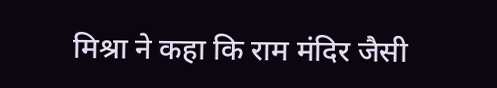मिश्रा ने कहा कि राम मंदिर जैसी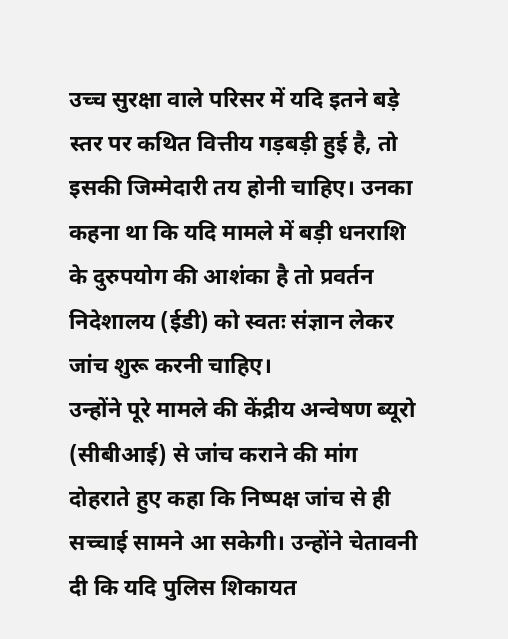उच्च सुरक्षा वाले परिसर में यदि इतने बड़े स्तर पर कथित वित्तीय गड़बड़ी हुई है, तो इसकी जिम्मेदारी तय होनी चाहिए। उनका कहना था कि यदि मामले में बड़ी धनराशि के दुरुपयोग की आशंका है तो प्रवर्तन निदेशालय (ईडी) को स्वतः संज्ञान लेकर जांच शुरू करनी चाहिए।
उन्होंने पूरे मामले की केंद्रीय अन्वेषण ब्यूरो (सीबीआई) से जांच कराने की मांग दोहराते हुए कहा कि निष्पक्ष जांच से ही सच्चाई सामने आ सकेगी। उन्होंने चेतावनी दी कि यदि पुलिस शिकायत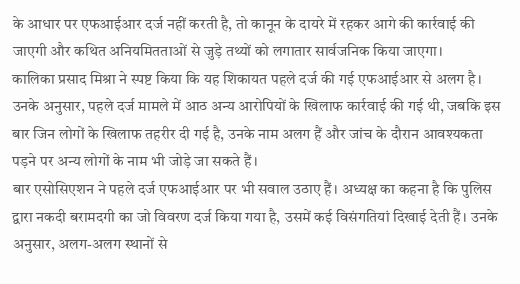के आधार पर एफआईआर दर्ज नहीं करती है, तो कानून के दायरे में रहकर आगे की कार्रवाई की जाएगी और कथित अनियमितताओं से जुड़े तथ्यों को लगातार सार्वजनिक किया जाएगा।
कालिका प्रसाद मिश्रा ने स्पष्ट किया कि यह शिकायत पहले दर्ज की गई एफआईआर से अलग है। उनके अनुसार, पहले दर्ज मामले में आठ अन्य आरोपियों के खिलाफ कार्रवाई की गई थी, जबकि इस बार जिन लोगों के खिलाफ तहरीर दी गई है, उनके नाम अलग हैं और जांच के दौरान आवश्यकता पड़ने पर अन्य लोगों के नाम भी जोड़े जा सकते हैं।
बार एसोसिएशन ने पहले दर्ज एफआईआर पर भी सवाल उठाए हैं। अध्यक्ष का कहना है कि पुलिस द्वारा नकदी बरामदगी का जो विवरण दर्ज किया गया है, उसमें कई विसंगतियां दिखाई देती हैं। उनके अनुसार, अलग-अलग स्थानों से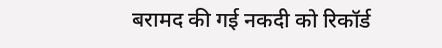बरामद की गई नकदी को रिकॉर्ड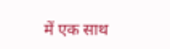में एक साथ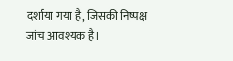दर्शाया गया है, जिसकी निष्पक्ष जांच आवश्यक है।